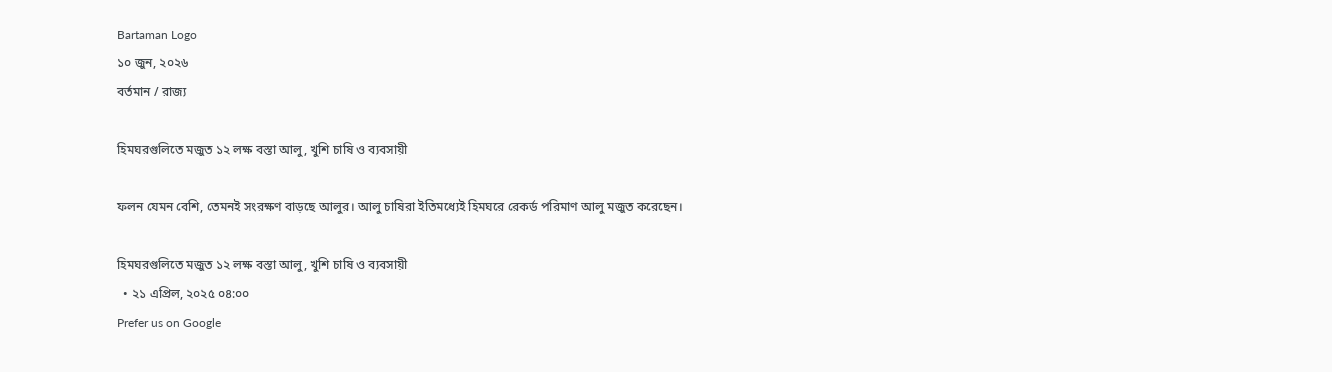Bartaman Logo
১০ জুন, ২০২৬
বর্তমান / রাজ্য

হিমঘরগুলিতে মজুত ১২ লক্ষ বস্তা আলু, খুশি চাষি ও ব্যবসায়ী

ফলন যেমন বেশি, তেমনই সংরক্ষণ বাড়ছে আলুর। আলু চাষিরা ইতিমধ্যেই হিমঘরে রেকর্ড পরিমাণ আলু মজুত করেছেন।

হিমঘরগুলিতে মজুত ১২ লক্ষ বস্তা আলু, খুশি চাষি ও ব্যবসায়ী
  • ২১ এপ্রিল, ২০২৫ ০৪:০০
Prefer us on Google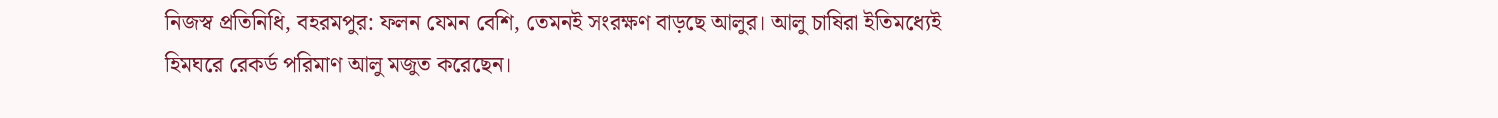নিজস্ব প্রতিনিধি, বহরমপুর: ফলন যেমন বেশি, তেমনই সংরক্ষণ বাড়ছে আলুর। আলু চাষিরা ইতিমধ্যেই হিমঘরে রেকর্ড পরিমাণ আলু মজুত করেছেন।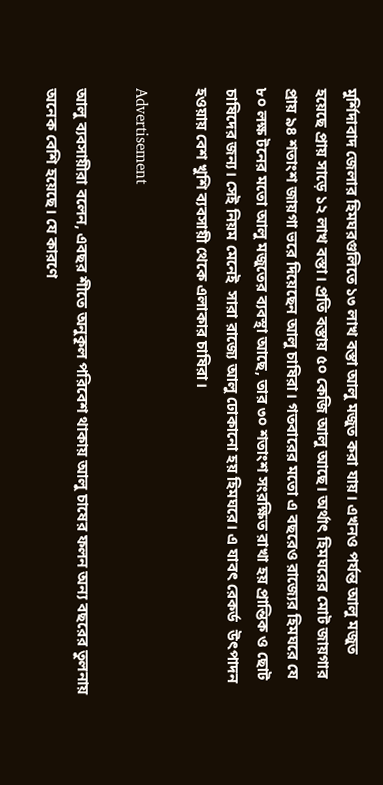মুর্শিদাবাদ জেলার হিমঘরগুলিতে ১৩ লাখ বস্তা আলু মজুত করা যায়। এখনও পর্যন্ত আলু মজুত হয়েছে প্রায় সাড়ে ১২ লাখ বস্তা। প্রতি বস্তায় ৫০ কেজি আলু আছে। অর্থাৎ হিমঘরের মোট জায়গার প্রায় ৯৪ শতাংশ জায়গা ভরে দিয়েছেন আলু চাষিরা। গতবারের মতো এ বছরেও রাজ্যের হিমঘরে যে ৮০ লক্ষ টনের মতো আলু মজুতের ব্যবস্থা আছে, তার ৩০ শতাংশ সংরক্ষিত রাখা হয় প্রান্তিক ও ছোট চাষিদের জন্য। সেই নিয়ম মেনেই  সারা রাজ্যে আলু ঢোকানো হয় হিমঘরে। এ যাবৎ রেকর্ড  উৎপাদন হওয়ায় বেশ খুশি ব্যবসায়ী থেকে এলাকার চাষিরা।

Advertisement

আলু ব্যবসায়ীরা বলেন, এবছর শীতে অনুকূল পরিবেশ থাকায় আলু চাষের ফলন অন্য বছরের তুলনায় অনেক বেশি হয়েছে। যে কারণে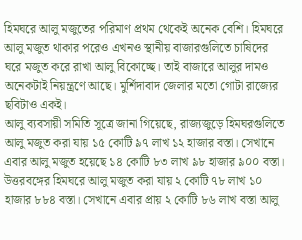হিমঘরে আলু মজুতের পরিমাণ প্রথম থেকেই অনেক বেশি। হিমঘরে আলু মজুত থাকার পরেও এখনও স্থানীয় বাজারগুলিতে চাষিদের ঘরে মজুত করে রাখা আলু বিকোচ্ছে। তাই বাজারে আলুর দামও অনেকটাই নিয়ন্ত্রণে আছে। মুর্শিদাবাদ জেলার মতো গোটা রাজ্যের ছবিটাও একই।
আলু ব্যবসায়ী সমিতি সূত্রে জানা গিয়েছে, রাজ্যজুড়ে হিমঘরগুলিতে আলু মজুত করা যায় ১৫ কোটি ৯৭ লাখ ১২ হাজার বস্তা। সেখানে এবার আলু মজুত হয়েছে ১৪ কোটি ৮৩ লাখ ৯৮ হাজার ৯০০ বস্তা। উত্তরবঙ্গের হিমঘরে আলু মজুত করা যায় ২ কোটি ৭৮ লাখ ১০ হাজার ৮৮৪ বস্তা। সেখানে এবার প্রায় ২ কোটি ৮৬ লাখ বস্তা আলু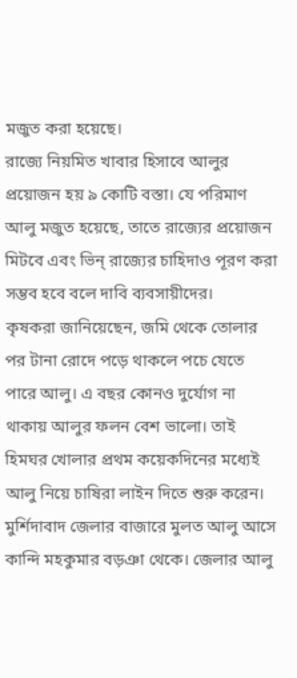মজুত করা হয়েছে।
রাজ্যে নিয়মিত খাবার হিসাবে আলুর প্রয়োজন হয় ৯ কোটি বস্তা। যে পরিমাণ আলু মজুত হয়েছে, তাতে রাজ্যের প্রয়োজন মিটবে এবং ভিন্ রাজ্যের চাহিদাও পূরণ করা সম্ভব হবে বলে দাবি ব্যবসায়ীদের।
কৃষকরা জানিয়েছেন, জমি থেকে তোলার পর টানা রোদে পড়ে থাকলে পচে যেতে পারে আলু। এ বছর কোনও দুর্যোগ না থাকায় আলুর ফলন বেশ ভালো। তাই হিমঘর খোলার প্রথম কয়েকদিনের মধ্যেই আলু নিয়ে চাষিরা লাইন দিতে শুরু করেন।
মুর্শিদাবাদ জেলার বাজারে মুলত আলু আসে কান্দি মহকুমার বড়ঞা থেকে। জেলার আলু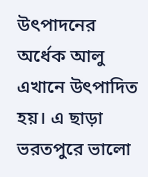উৎপাদনের অর্ধেক আলু এখানে উৎপাদিত হয়। এ ছাড়া ভরতপুরে ভালো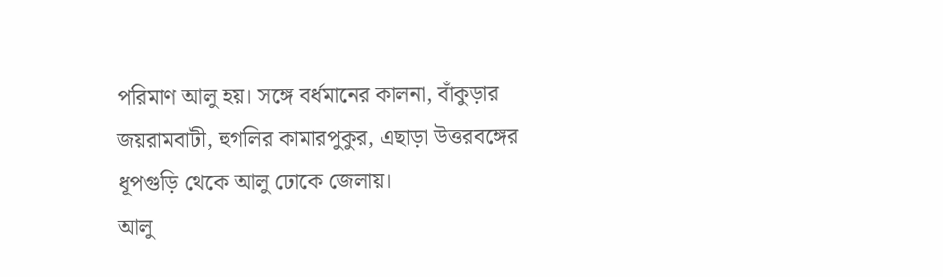পরিমাণ আলু হয়। সঙ্গে বর্ধমানের কালনা, বাঁকুড়ার জয়রামবাটী, হুগলির কামারপুকুর, এছাড়া উত্তরবঙ্গের ধূপগুড়ি থেকে আলু ঢোকে জেলায়।
আলু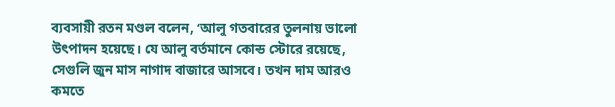ব্যবসায়ী রতন মণ্ডল বলেন, ‘আলু গতবারের তুলনায় ভালো উৎপাদন হয়েছে। যে আলু বর্তমানে কোন্ড স্টোরে রয়েছে, সেগুলি জুন মাস নাগাদ বাজারে আসবে। তখন দাম আরও কমতে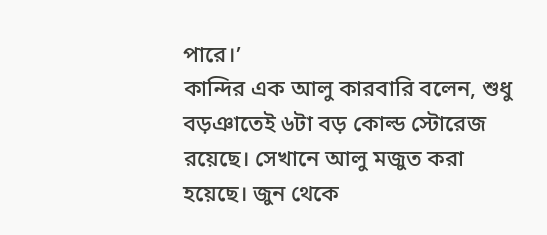পারে।’
কান্দির এক আলু কারবারি বলেন, শুধু বড়ঞাতেই ৬টা বড় কোল্ড স্টোরেজ রয়েছে। সেখানে আলু মজুত করা হয়েছে। জুন থেকে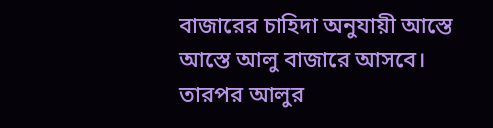বাজারের চাহিদা অনুযায়ী আস্তে আস্তে আলু বাজারে আসবে। তারপর আলুর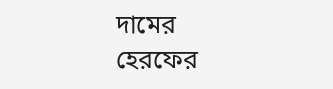দামের হেরফের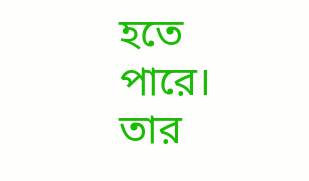হতে পারে। তার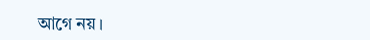আগে নয়।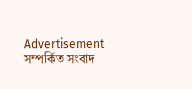Advertisement
সম্পর্কিত সংবাদ